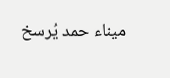ميناء حمد يُرسخ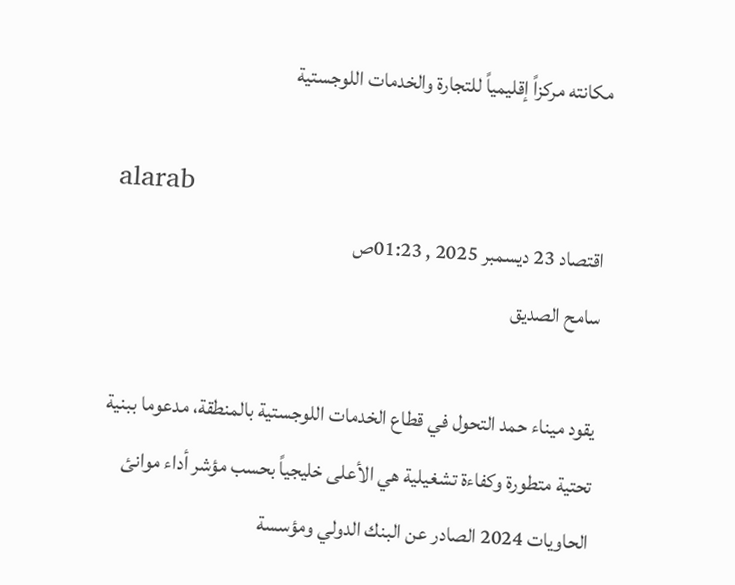مكانته مركزاً إقليمياً للتجارة والخدمات اللوجستية

alarab
اقتصاد 23 ديسمبر 2025 , 01:23ص
سامح الصديق

يقود ميناء حمد التحول في قطاع الخدمات اللوجستية بالمنطقة، مدعوما ببنية تحتية متطورة وكفاءة تشغيلية هي الأعلى خليجياً بحسب مؤشر أداء موانئ الحاويات 2024 الصادر عن البنك الدولي ومؤسسة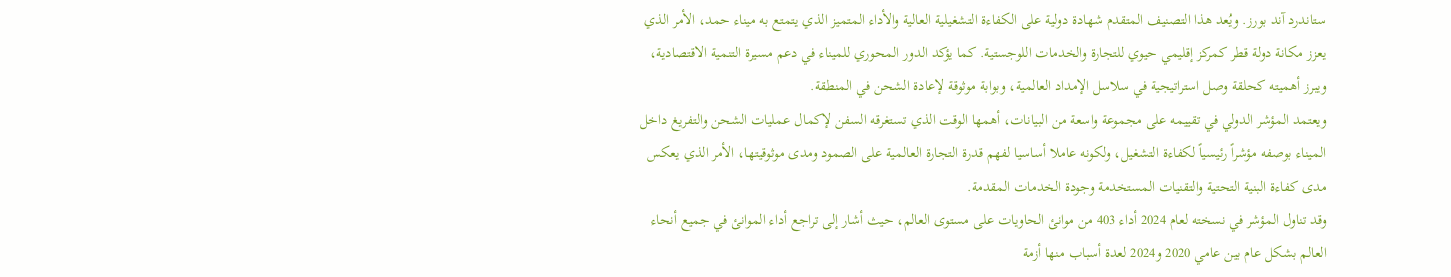ستاندرد آند بورز. ويُعد هذا التصنيف المتقدم شهادة دولية على الكفاءة التشغيلية العالية والأداء المتميز الذي يتمتع به ميناء حمد، الأمر الذي يعزز مكانة دولة قطر كمركز إقليمي حيوي للتجارة والخدمات اللوجستية. كما يؤكد الدور المحوري للميناء في دعم مسيرة التنمية الاقتصادية، ويبرز أهميته كحلقة وصل استراتيجية في سلاسل الإمداد العالمية، وبوابة موثوقة لإعادة الشحن في المنطقة.
ويعتمد المؤشر الدولي في تقييمه على مجموعة واسعة من البيانات، أهمها الوقت الذي تستغرقه السفن لإكمال عمليات الشحن والتفريغ داخل الميناء بوصفه مؤشراً رئيسياً لكفاءة التشغيل، ولكونه عاملا أساسيا لفهم قدرة التجارة العالمية على الصمود ومدى موثوقيتها، الأمر الذي يعكس مدى كفاءة البنية التحتية والتقنيات المستخدمة وجودة الخدمات المقدمة.
وقد تناول المؤشر في نسخته لعام 2024 أداء 403 من موانئ الحاويات على مستوى العالم، حيث أشار إلى تراجع أداء الموانئ في جميع أنحاء العالم بشكل عام بين عامي 2020 و2024 لعدة أسباب منها أزمة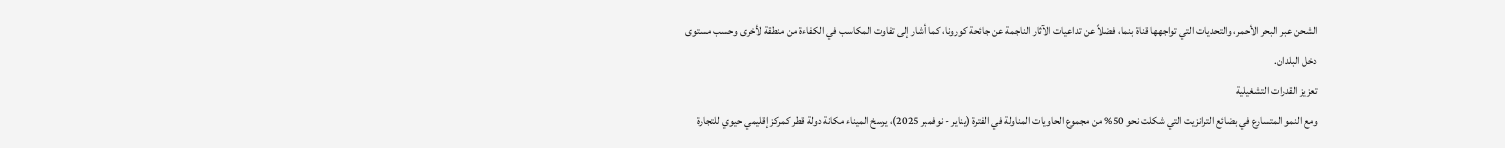الشحن عبر البحر الأحمر، والتحديات التي تواجهها قناة بنما، فضلاً عن تداعيات الآثار الناجمة عن جائحة كورونا، كما أشار إلى تفاوت المكاسب في الكفاءة من منطقة لأخرى وحسب مستوى دخل البلدان.
تعزيز القدرات التشغيلية
ومع النمو المتسارع في بضائع الترانزيت التي شكلت نحو 50% من مجموع الحاويات المناولة في الفترة (يناير - نوفمبر 2025)، يرسخ الميناء مكانة دولة قطر كمركز إقليمي حيوي للتجارة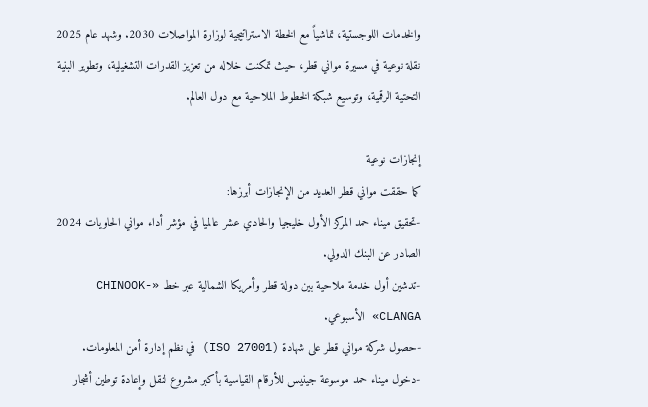والخدمات اللوجستية، تماشياً مع الخطة الاستراتيجية لوزارة المواصلات 2030. وشهد عام 2025 نقلة نوعية في مسيرة مواني قطر، حيث تمكنت خلاله من تعزيز القدرات التشغيلية، وتطوير البنية التحتية الرقمية، وتوسيع شبكة الخطوط الملاحية مع دول العالم.

إنجازات نوعية
كما حققت مواني قطر العديد من الإنجازات أبرزها:
-تحقيق ميناء حمد المركز الأول خليجيا والحادي عشر عالميا في مؤشر أداء مواني الحاويات 2024 الصادر عن البنك الدولي.
-تدشين أول خدمة ملاحية بين دولة قطر وأمريكا الشمالية عبر خط «CHINOOK-CLANGA» الأسبوعي.
-حصول شركة مواني قطر على شهادة (ISO 27001) في نظم إدارة أمن المعلومات.
-دخول ميناء حمد موسوعة جينيس للأرقام القياسية بأكبر مشروع لنقل وإعادة توطين أشجار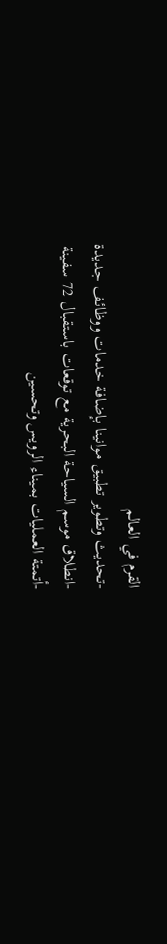القرم في العالم
-تحديث وتطوير تطبيق موانينا بإضافة خدمات ووظائف جديدة
-انطلاق موسم السياحة البحرية مع توقعات باستقبال 72 سفينة
-أتمتة العمليات بميناء الرويس وتحسين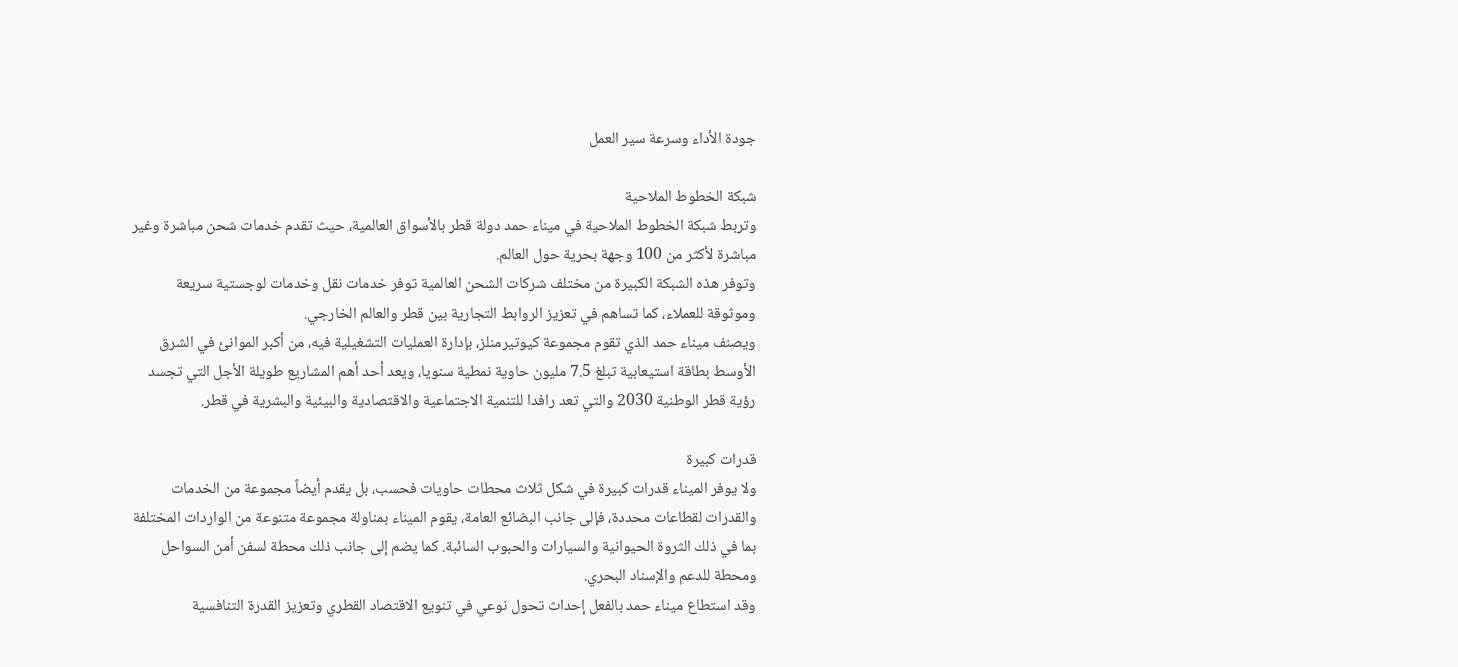جودة الأداء وسرعة سير العمل

شبكة الخطوط الملاحية
وتربط شبكة الخطوط الملاحية في ميناء حمد دولة قطر بالأسواق العالمية، حيث تقدم خدمات شحن مباشرة وغير مباشرة لأكثر من 100 وجهة بحرية حول العالم.
وتوفر هذه الشبكة الكبيرة من مختلف شركات الشحن العالمية توفر خدمات نقل وخدمات لوجستية سريعة وموثوقة للعملاء، كما تساهم في تعزيز الروابط التجارية بين قطر والعالم الخارجي.
ويصنف ميناء حمد الذي تقوم مجموعة كيوتيرمنلز، بإدارة العمليات التشغيلية فيه، من أكبر الموانئ في الشرق الأوسط بطاقة استيعابية تبلغ 7.5 مليون حاوية نمطية سنويا، ويعد أحد أهم المشاريع طويلة الأجل التي تجسد رؤية قطر الوطنية 2030 والتي تعد رافدا للتنمية الاجتماعية والاقتصادية والبيئية والبشرية في قطر.

قدرات كبيرة
ولا يوفر الميناء قدرات كبيرة في شكل ثلاث محطات حاويات فحسب، بل يقدم أيضاً مجموعة من الخدمات والقدرات لقطاعات محددة، فإلى جانب البضائع العامة، يقوم الميناء بمناولة مجموعة متنوعة من الواردات المختلفة بما في ذلك الثروة الحيوانية والسيارات والحبوب السائبة. كما يضم إلى جانب ذلك محطة لسفن أمن السواحل ومحطة للدعم والإسناد البحري.
وقد استطاع ميناء حمد بالفعل إحداث تحول نوعي في تنويع الاقتصاد القطري وتعزيز القدرة التنافسية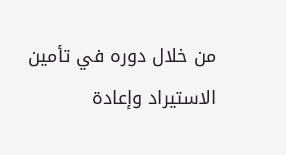من خلال دوره في تأمين الاستيراد وإعادة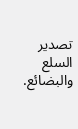تصدير السلع والبضائع.